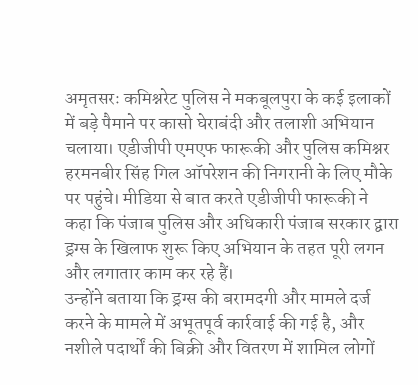अमृतसरः कमिश्नरेट पुलिस ने मकबूलपुरा के कई इलाकों में बड़े पैमाने पर कासो घेराबंदी और तलाशी अभियान चलाया। एडीजीपी एमएफ फारूकी और पुलिस कमिश्नर हरमनबीर सिंह गिल ऑपरेशन की निगरानी के लिए मौके पर पहुंचे। मीडिया से बात करते एडीजीपी फारूकी ने कहा कि पंजाब पुलिस और अधिकारी पंजाब सरकार द्वारा ड्रग्स के खिलाफ शुरू किए अभियान के तहत पूरी लगन और लगातार काम कर रहे हैं।
उन्होंने बताया कि ड्रग्स की बरामदगी और मामले दर्ज करने के मामले में अभूतपूर्व कार्रवाई की गई है, और नशीले पदार्थों की बिक्री और वितरण में शामिल लोगों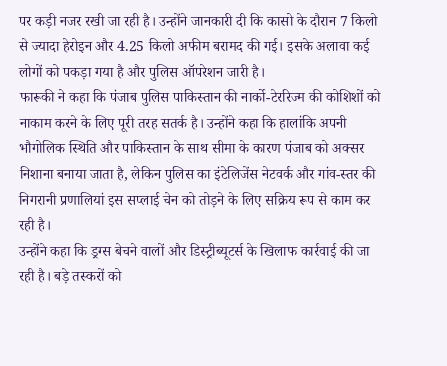पर कड़ी नजर रखी जा रही है। उन्होंने जानकारी दी कि कासो के दौरान 7 किलो से ज्यादा हेरोइन और 4.25 किलो अफीम बरामद की गई। इसके अलावा कई लोगों को पकड़ा गया है और पुलिस ऑपरेशन जारी है।
फारूकी ने कहा कि पंजाब पुलिस पाकिस्तान की नार्को-टेररिज्म की कोशिशों को नाकाम करने के लिए पूरी तरह सतर्क है। उन्होंने कहा कि हालांकि अपनी भौगोलिक स्थिति और पाकिस्तान के साथ सीमा के कारण पंजाब को अक्सर निशाना बनाया जाता है, लेकिन पुलिस का इंटेलिजेंस नेटवर्क और गांव-स्तर की निगरानी प्रणालियां इस सप्लाई चेन को तोड़ने के लिए सक्रिय रूप से काम कर रही है।
उन्होंने कहा कि ड्रग्स बेचने वालों और डिस्ट्रीब्यूटर्स के खिलाफ कार्रवाई की जा रही है। बड़े तस्करों को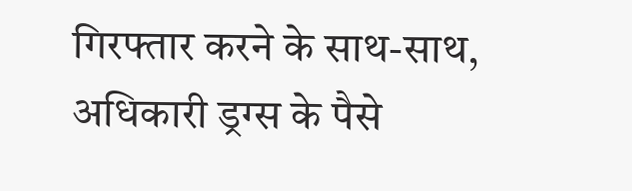गिरफ्तार करने के साथ-साथ, अधिकारी ड्रग्स के पैसे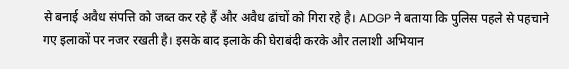से बनाई अवैध संपत्ति को जब्त कर रहे हैं और अवैध ढांचों को गिरा रहे है। ADGP ने बताया कि पुलिस पहले से पहचाने गए इलाकों पर नजर रखती है। इसके बाद इलाके की घेराबंदी करके और तलाशी अभियान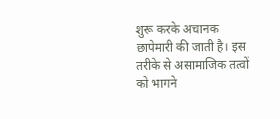शुरू करके अचानक छापेमारी की जाती है। इस तरीके से असामाजिक तत्वों को भागने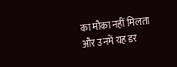का मौका नहीं मिलता और उनमें यह डर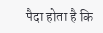पैदा होता है कि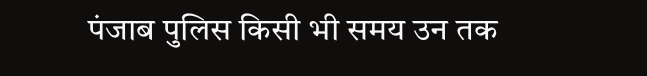पंजाब पुलिस किसी भी समय उन तक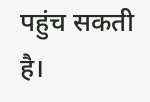पहुंच सकती है।